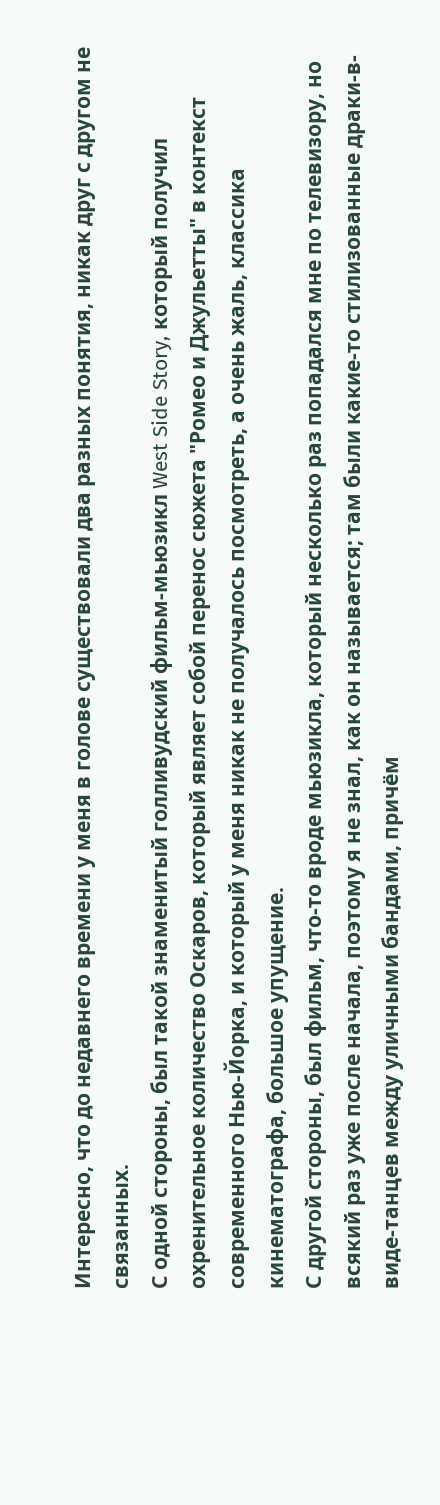Интересно, что до недавнего времени у меня в голове существовали два разных понятия, никак друг с другом не связанных.
С одной стороны, был такой знаменитый голливудский фильм-мьюзикл West Side Story, который получил охренительное количество Оскаров, который являет собой перенос сюжета "Ромео и Джульетты" в контекст современного Нью-Йорка, и который у меня никак не получалось посмотреть, а очень жаль, классика кинематографа, большое упущение.
С другой стороны, был фильм, что-то вроде мьюзикла, который несколько раз попадался мне по телевизору, но всякий раз уже после начала, поэтому я не знал, как он называется; там были какие-то стилизованные драки-в-виде-танцев между уличными бандами, причём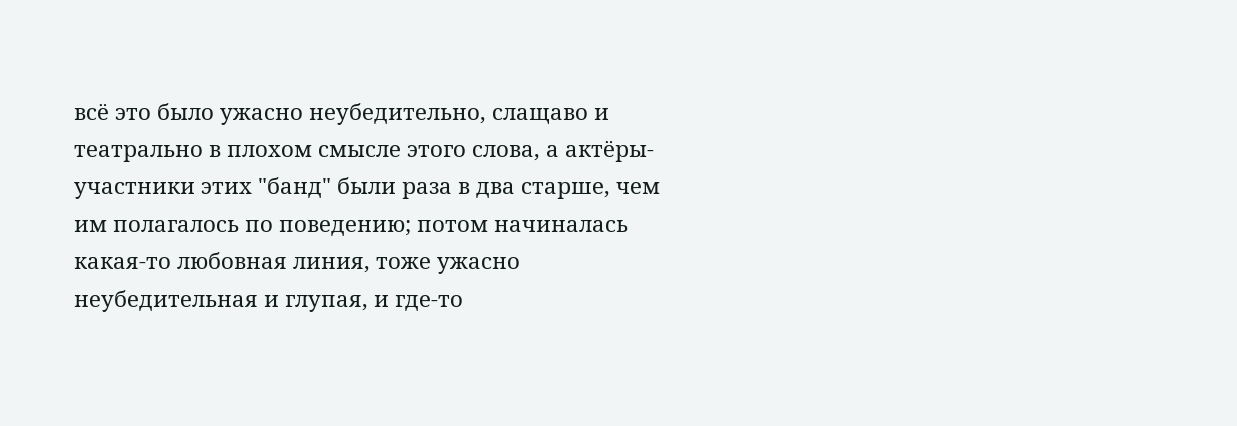всё это было ужасно неубедительно, слащаво и театрально в плохом смысле этого слова, а актёры-участники этих "банд" были раза в два старше, чем им полагалось по поведению; потом начиналась какая-то любовная линия, тоже ужасно неубедительная и глупая, и где-то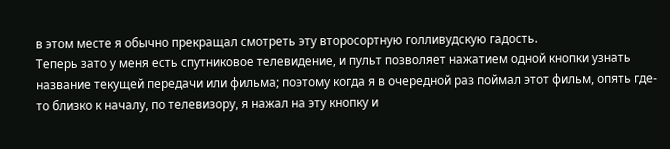в этом месте я обычно прекращал смотреть эту второсортную голливудскую гадость.
Теперь зато у меня есть спутниковое телевидение, и пульт позволяет нажатием одной кнопки узнать название текущей передачи или фильма; поэтому когда я в очередной раз поймал этот фильм, опять где-то близко к началу, по телевизору, я нажал на эту кнопку и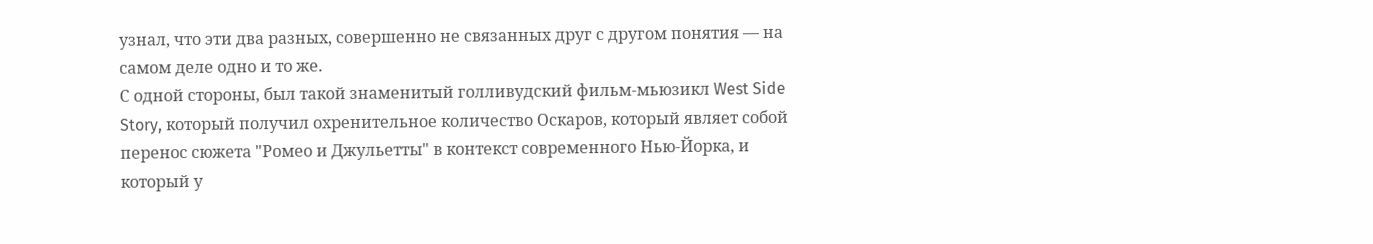узнал, что эти два разных, совершенно не связанных друг с другом понятия — на самом деле одно и то же.
С одной стороны, был такой знаменитый голливудский фильм-мьюзикл West Side Story, который получил охренительное количество Оскаров, который являет собой перенос сюжета "Ромео и Джульетты" в контекст современного Нью-Йорка, и который у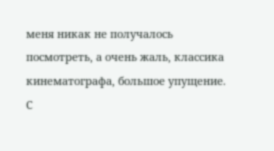меня никак не получалось посмотреть, а очень жаль, классика кинематографа, большое упущение.
С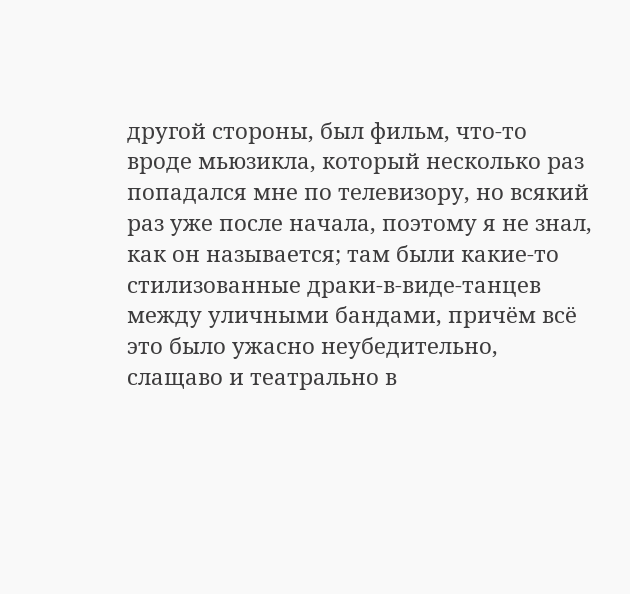другой стороны, был фильм, что-то вроде мьюзикла, который несколько раз попадался мне по телевизору, но всякий раз уже после начала, поэтому я не знал, как он называется; там были какие-то стилизованные драки-в-виде-танцев между уличными бандами, причём всё это было ужасно неубедительно, слащаво и театрально в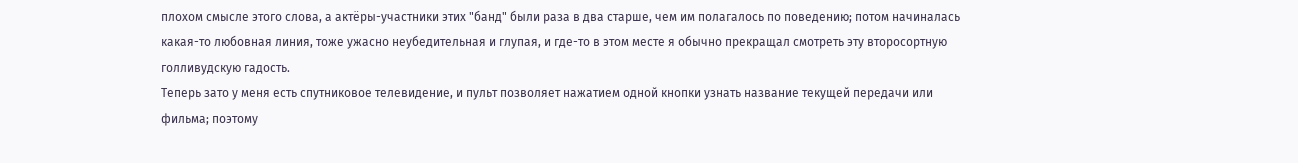плохом смысле этого слова, а актёры-участники этих "банд" были раза в два старше, чем им полагалось по поведению; потом начиналась какая-то любовная линия, тоже ужасно неубедительная и глупая, и где-то в этом месте я обычно прекращал смотреть эту второсортную голливудскую гадость.
Теперь зато у меня есть спутниковое телевидение, и пульт позволяет нажатием одной кнопки узнать название текущей передачи или фильма; поэтому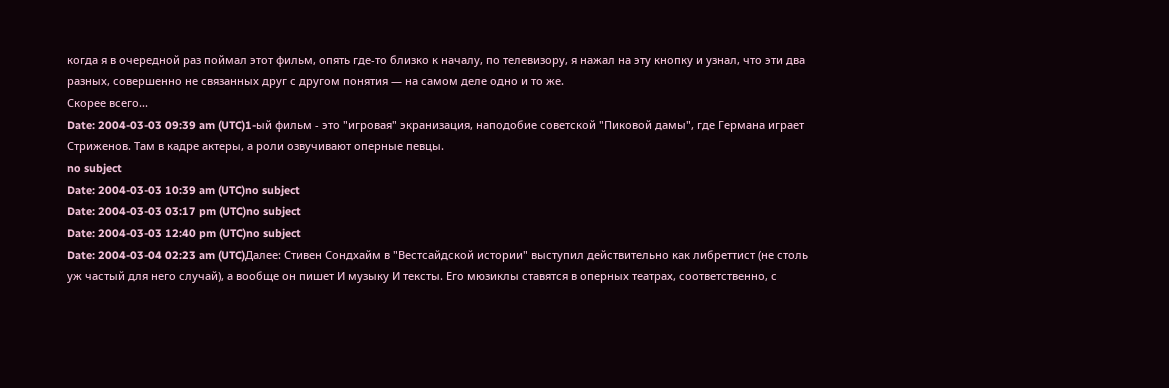когда я в очередной раз поймал этот фильм, опять где-то близко к началу, по телевизору, я нажал на эту кнопку и узнал, что эти два разных, совершенно не связанных друг с другом понятия — на самом деле одно и то же.
Скорее всего...
Date: 2004-03-03 09:39 am (UTC)1-ый фильм - это "игровая" экранизация, наподобие советской "Пиковой дамы", где Германа играет Стриженов. Там в кадре актеры, а роли озвучивают оперные певцы.
no subject
Date: 2004-03-03 10:39 am (UTC)no subject
Date: 2004-03-03 03:17 pm (UTC)no subject
Date: 2004-03-03 12:40 pm (UTC)no subject
Date: 2004-03-04 02:23 am (UTC)Далее: Стивен Сондхайм в "Вестсайдской истории" выступил действительно как либреттист (не столь уж частый для него случай), а вообще он пишет И музыку И тексты. Его мюзиклы ставятся в оперных театрах, соответственно, с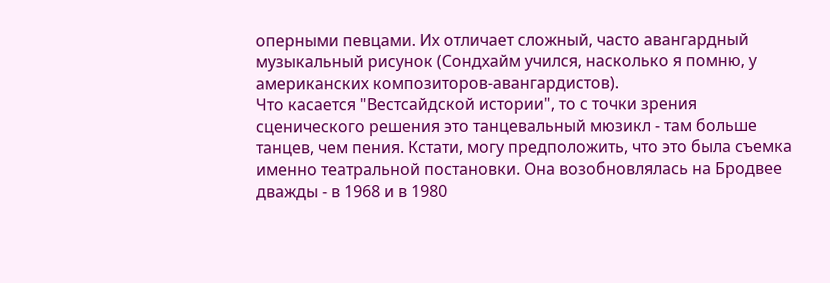оперными певцами. Их отличает сложный, часто авангардный музыкальный рисунок (Сондхайм учился, насколько я помню, у американских композиторов-авангардистов).
Что касается "Вестсайдской истории", то с точки зрения сценического решения это танцевальный мюзикл - там больше танцев, чем пения. Кстати, могу предположить, что это была съемка именно театральной постановки. Она возобновлялась на Бродвее дважды - в 1968 и в 1980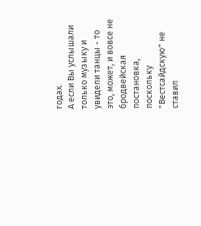годах.
А если Вы услышали только музыку и увидели танцы - то это, может, и вовсе не бродвейская постановка, поскольку "Вестсайдскую" не ставил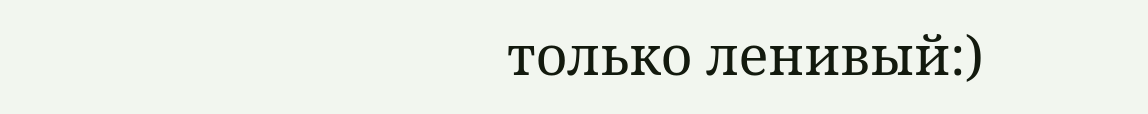только ленивый:)